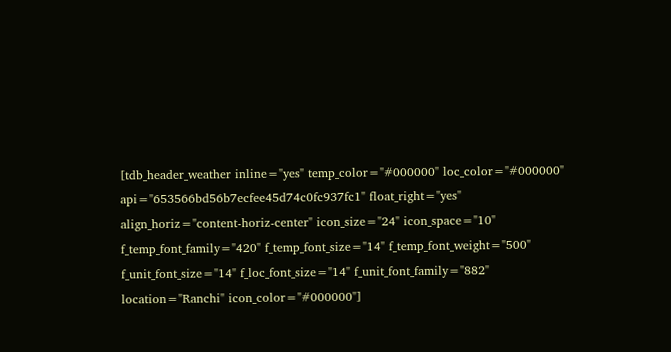[tdb_header_weather inline="yes" temp_color="#000000" loc_color="#000000" api="653566bd56b7ecfee45d74c0fc937fc1" float_right="yes" align_horiz="content-horiz-center" icon_size="24" icon_space="10" f_temp_font_family="420" f_temp_font_size="14" f_temp_font_weight="500" f_unit_font_size="14" f_loc_font_size="14" f_unit_font_family="882" location="Ranchi" icon_color="#000000"]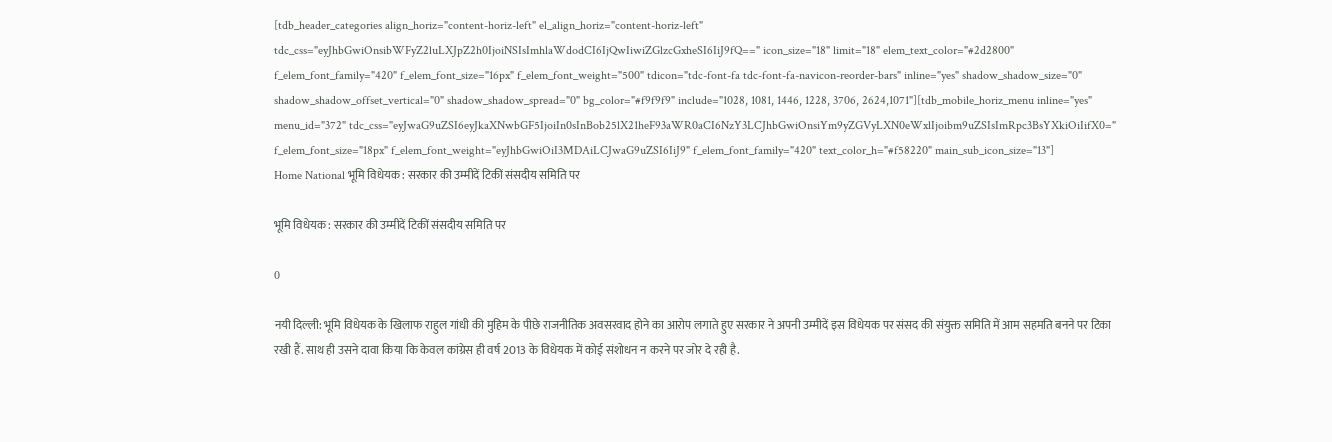[tdb_header_categories align_horiz="content-horiz-left" el_align_horiz="content-horiz-left" tdc_css="eyJhbGwiOnsibWFyZ2luLXJpZ2h0IjoiNSIsImhlaWdodCI6IjQwIiwiZGlzcGxheSI6IiJ9fQ==" icon_size="18" limit="18" elem_text_color="#2d2800" f_elem_font_family="420" f_elem_font_size="16px" f_elem_font_weight="500" tdicon="tdc-font-fa tdc-font-fa-navicon-reorder-bars" inline="yes" shadow_shadow_size="0" shadow_shadow_offset_vertical="0" shadow_shadow_spread="0" bg_color="#f9f9f9" include="1028, 1081, 1446, 1228, 3706, 2624,1071"][tdb_mobile_horiz_menu inline="yes" menu_id="372" tdc_css="eyJwaG9uZSI6eyJkaXNwbGF5IjoiIn0sInBob25lX21heF93aWR0aCI6NzY3LCJhbGwiOnsiYm9yZGVyLXN0eWxlIjoibm9uZSIsImRpc3BsYXkiOiIifX0=" f_elem_font_size="18px" f_elem_font_weight="eyJhbGwiOiI3MDAiLCJwaG9uZSI6IiJ9" f_elem_font_family="420" text_color_h="#f58220" main_sub_icon_size="13"]
Home National भूमि विधेयक : सरकार की उम्मीदें टिकीं संसदीय समिति पर

भूमि विधेयक : सरकार की उम्मीदें टिकीं संसदीय समिति पर

0

नयी दिल्ली: भूमि विधेयक के खिलाफ राहुल गांधी की मुहिम के पीछे राजनीतिक अवसरवाद होने का आरोप लगाते हुए सरकार ने अपनी उम्मीदें इस विधेयक पर संसद की संयुक्त समिति में आम सहमति बनने पर टिका रखी हैं. साथ ही उसने दावा किया कि केवल कांग्रेस ही वर्ष 2013 के विधेयक में कोई संशोधन न करने पर जोर दे रही है.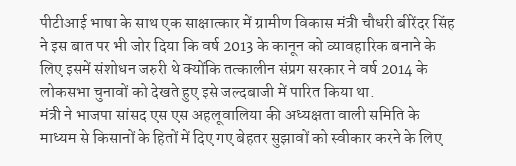पीटीआई भाषा के साथ एक साक्षात्कार में ग्रामीण विकास मंत्री चौधरी बीरेंदर सिंह ने इस बात पर भी जोर दिया कि वर्ष 2013 के कानून को व्यावहारिक बनाने के लिए इसमें संशोधन जरुरी थे क्योंकि तत्कालीन संप्रग सरकार ने वर्ष 2014 के लोकसभा चुनावों को देखते हुए इसे जल्दबाजी में पारित किया था.
मंत्री ने भाजपा सांसद एस एस अहलूवालिया की अध्यक्षता वाली समिति के माध्यम से किसानों के हितों में दिए गए बेहतर सुझावों को स्वीकार करने के लिए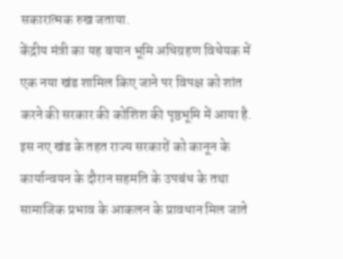सकारात्मक रुख जताया.
केंद्रीय मंत्री का यह बयान भूमि अधिग्रहण विधेयक में एक नया खंड शामिल किए जाने पर विपक्ष को शांत करने की सरकार की कोशिश की पृष्ठभूमि में आया है. इस नए खंड के तहत राज्य सरकारों को कानून के कार्यान्वयन के दौरान सहमति के उपबंध के तथा सामाजिक प्रभाव के आकलन के प्रावधान मिल जाते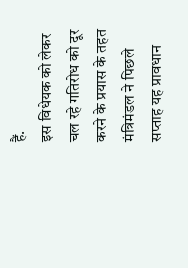हैं.
इस विधेयक को लेकर चल रहे गतिरोध को दूर करने के प्रयास के तहत मंत्रिमंडल ने पिछले सप्ताह यह प्रावधान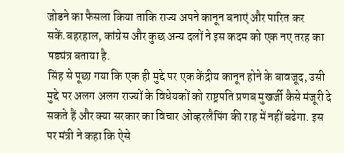जोडने का फैसला किया ताकि राज्य अपने कानून बनाएं और पारित कर सकें.बहरहाल, कांग्रेस और कुछ अन्य दलों ने इस कदम को एक नए तरह का षड्यंत्र बताया है.
सिंह से पूछा गया कि एक ही मुद्दे पर एक केंद्रीय कानून होने के बावजूद, उसी मुद्दे पर अलग अलग राज्यों के विधेयकों को राष्ट्रपति प्रणब मुखर्जी कैसे मंजूरी दे सकते हैं और क्या सरकार का विचार ओव्हरलैपिंग की राह में नहीं बढेगा. इस पर मंत्री ने कहा कि ऐसे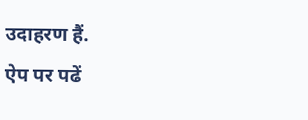उदाहरण हैं.
ऐप पर पढें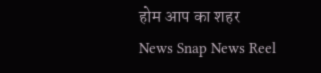होम आप का शहर
News Snap News Reel